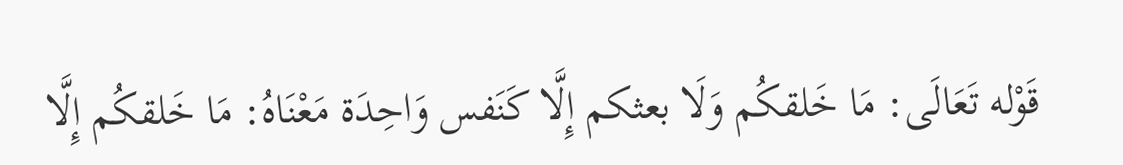قَوْله تَعَالَى: مَا خَلقكُم وَلَا بعثكم إِلَّا كَنَفس وَاحِدَة مَعْنَاهُ: مَا خَلقكُم إِلَّا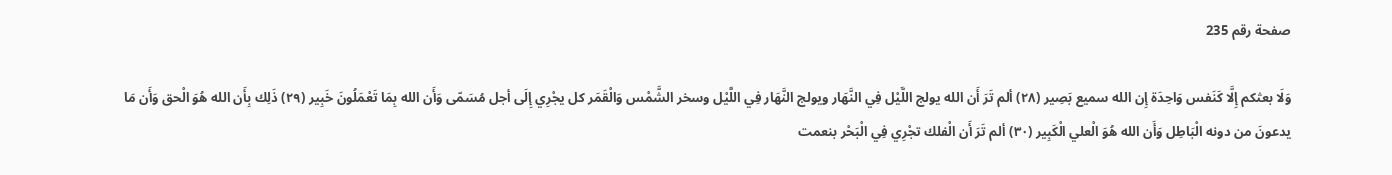صفحة رقم 235

وَلَا بعثكم إِلَّا كَنَفس وَاحِدَة إِن الله سميع بَصِير (٢٨) ألم تَرَ أَن الله يولج اللَّيْل فِي النَّهَار ويولج النَّهَار فِي اللَّيْل وسخر الشَّمْس وَالْقَمَر كل يجْرِي إِلَى أجل مُسَمّى وَأَن الله بِمَا تَعْمَلُونَ خَبِير (٢٩) ذَلِك بِأَن الله هُوَ الْحق وَأَن مَا يدعونَ من دونه الْبَاطِل وَأَن الله هُوَ الْعلي الْكَبِير (٣٠) ألم تَرَ أَن الْفلك تجْرِي فِي الْبَحْر بنعمت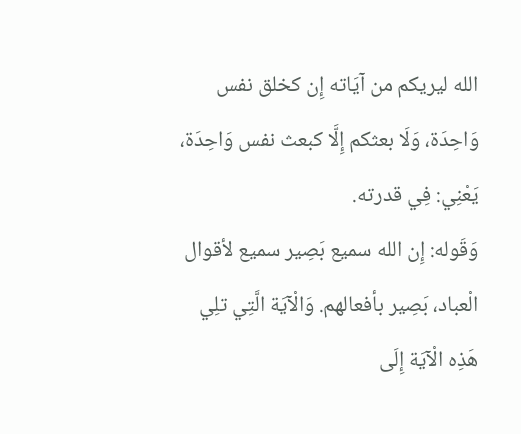الله ليريكم من آيَاته إِن كخلق نفس وَاحِدَة، وَلَا بعثكم إِلَّا كبعث نفس وَاحِدَة، يَعْنِي: فِي قدرته.
وَقَوله: إِن الله سميع بَصِير سميع لأقوال الْعباد، بَصِير بأفعالهم. وَالْآيَة الَّتِي تلِي هَذِه الْآيَة إِلَى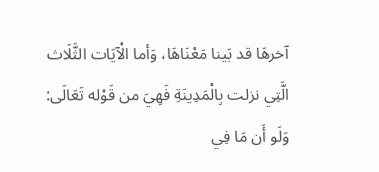آخرهَا قد بَينا مَعْنَاهَا، وَأما الْآيَات الثَّلَاث الَّتِي نزلت بِالْمَدِينَةِ فَهِيَ من قَوْله تَعَالَى: وَلَو أَن مَا فِي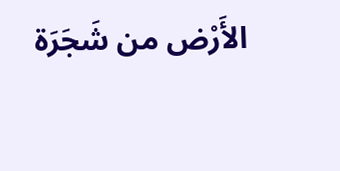الأَرْض من شَجَرَة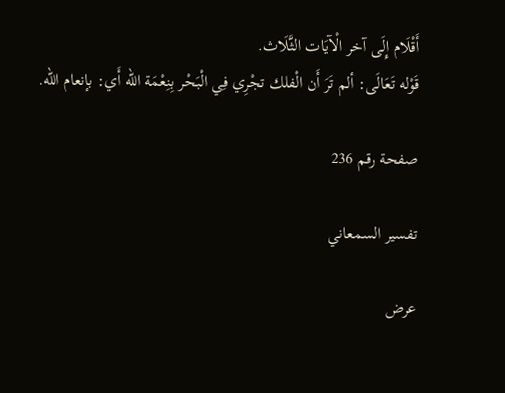أَقْلَام إِلَى آخر الْآيَات الثَّلَاث.
قَوْله تَعَالَى: ألم تَرَ أَن الْفلك تجْرِي فِي الْبَحْر بِنِعْمَة الله أَي: بإنعام الله.

صفحة رقم 236

تفسير السمعاني

عرض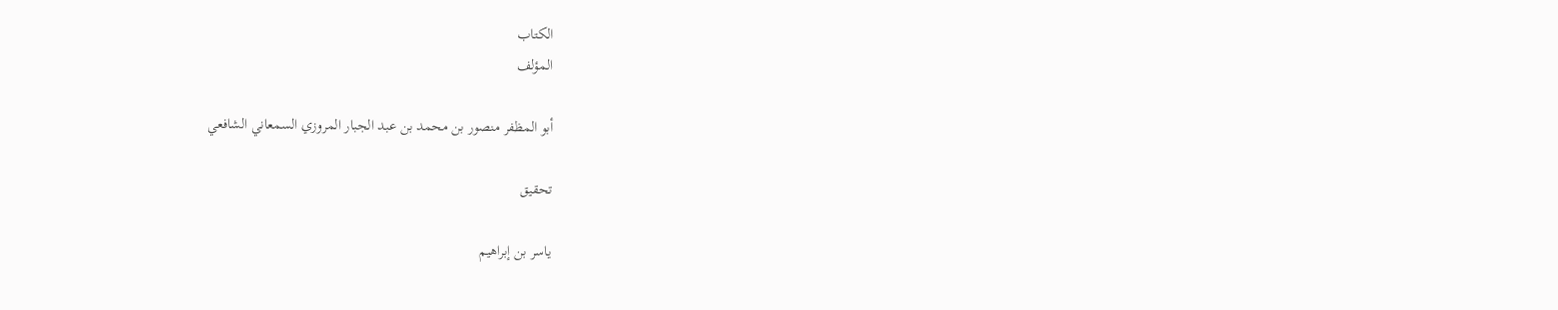الكتاب
المؤلف

أبو المظفر منصور بن محمد بن عبد الجبار المروزي السمعاني الشافعي

تحقيق

ياسر بن إبراهيم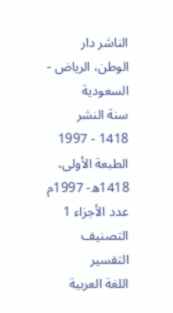الناشر دار الوطن، الرياض - السعودية
سنة النشر 1418 - 1997
الطبعة الأولى، 1418ه- 1997م
عدد الأجزاء 1
التصنيف التفسير
اللغة العربية